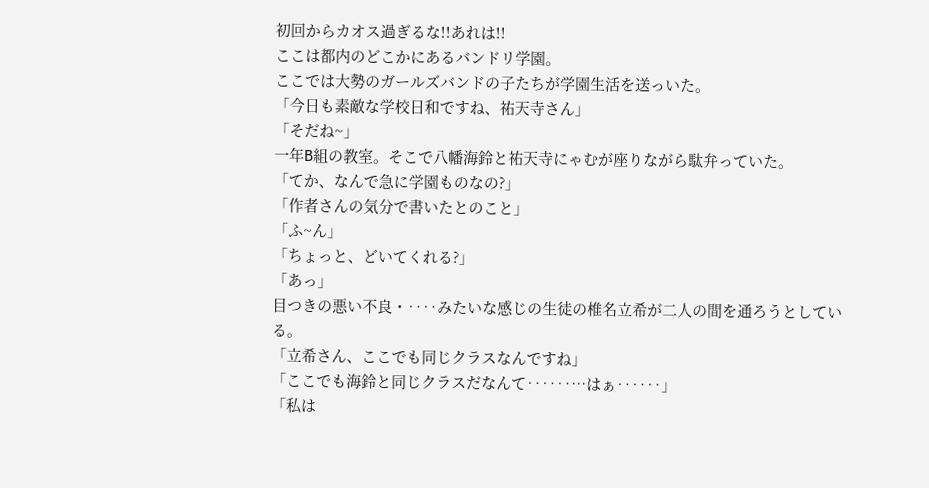初回からカオス過ぎるな!!あれは!!
ここは都内のどこかにあるバンドリ学園。
ここでは大勢のガールズバンドの子たちが学園生活を送っいた。
「今日も素敵な学校日和ですね、祐天寺さん」
「そだね~」
一年B組の教室。そこで八幡海鈴と祐天寺にゃむが座りながら駄弁っていた。
「てか、なんで急に学園ものなの?」
「作者さんの気分で書いたとのこと」
「ふ~ん」
「ちょっと、どいてくれる?」
「あっ」
目つきの悪い不良・‥‥みたいな感じの生徒の椎名立希が二人の間を通ろうとしている。
「立希さん、ここでも同じクラスなんですね」
「ここでも海鈴と同じクラスだなんて‥‥‥…はぁ‥‥‥」
「私は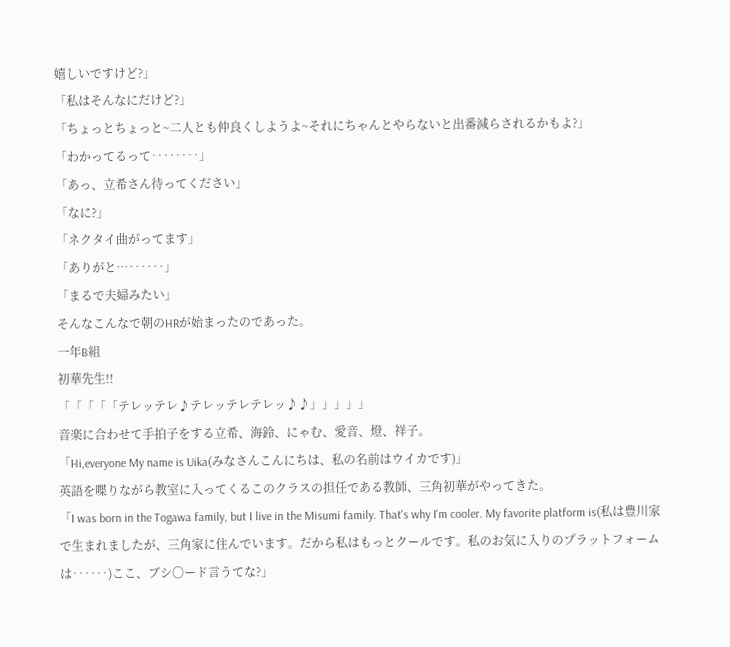嬉しいですけど?」
「私はそんなにだけど?」
「ちょっとちょっと~二人とも仲良くしようよ~それにちゃんとやらないと出番減らされるかもよ?」
「わかってるって‥‥‥‥」
「あっ、立希さん待ってください」
「なに?」
「ネクタイ曲がってます」
「ありがと…‥‥‥」
「まるで夫婦みたい」
そんなこんなで朝のHRが始まったのであった。
一年B組
初華先生!!
「「「「「テレッテレ♪テレッテレテレッ♪♪」」」」」
音楽に合わせて手拍子をする立希、海鈴、にゃむ、愛音、燈、祥子。
「Hi,everyone My name is Uika(みなさんこんにちは、私の名前はウイカです)」
英語を喋りながら教室に入ってくるこのクラスの担任である教師、三角初華がやってきた。
「I was born in the Togawa family, but I live in the Misumi family. That's why I'm cooler. My favorite platform is(私は豊川家で生まれましたが、三角家に住んでいます。だから私はもっとクールです。私のお気に入りのプラットフォームは‥‥‥)ここ、ブシ〇ード言うてな?」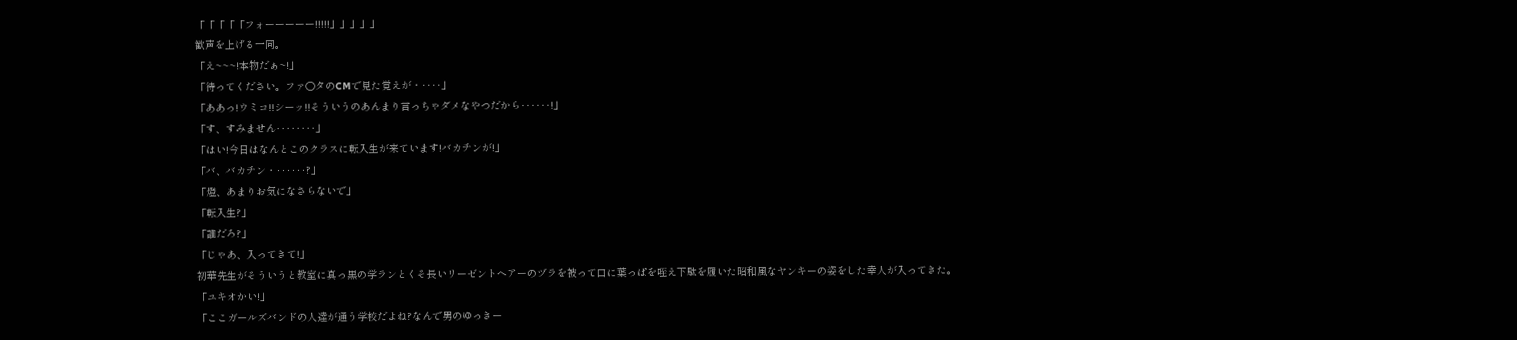「「「「「フォーーーーー!!!!!」」」」」
歓声を上げる一同。
「え~~~!本物だぁ~!」
「待ってください。ファ〇タのCMで見た覚えが・‥‥」
「ああっ!ウミコ!!シーッ!!そういうのあんまり言っちゃダメなやつだから‥‥‥!」
「す、すみません‥‥‥‥」
「はい!今日はなんとこのクラスに転入生が来ています!バカチンが!」
「バ、バカチン・‥‥‥?」
「燈、あまりお気になさらないで」
「転入生?」
「誰だろ?」
「じゃあ、入ってきて!」
初華先生がそういうと教室に真っ黒の学ランとくそ長いリーゼントヘアーのヅラを被って口に葉っぱを咥え下駄を履いた昭和風なヤンキーの姿をした幸人が入ってきた。
「ユキオかい!」
「ここガールズバンドの人達が通う学校だよね?なんで男のゆっきー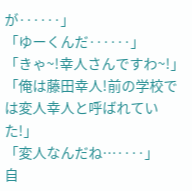が‥‥‥」
「ゆーくんだ‥‥‥」
「きゃ~!幸人さんですわ~!」
「俺は藤田幸人!前の学校では変人幸人と呼ばれていた!」
「変人なんだね…‥‥」
自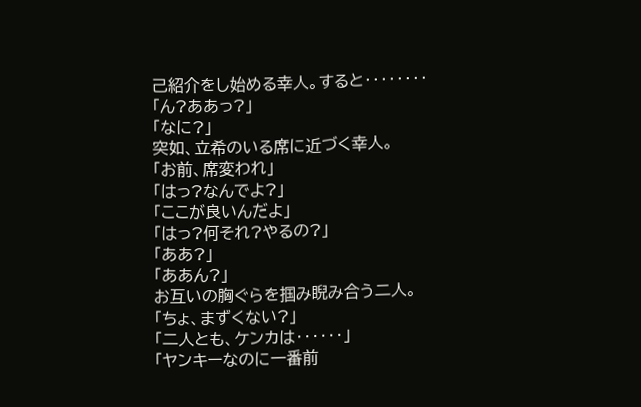己紹介をし始める幸人。すると‥‥‥‥
「ん?ああっ?」
「なに?」
突如、立希のいる席に近づく幸人。
「お前、席変われ」
「はっ?なんでよ?」
「ここが良いんだよ」
「はっ?何それ?やるの?」
「ああ?」
「ああん?」
お互いの胸ぐらを掴み睨み合う二人。
「ちょ、まずくない?」
「二人とも、ケンカは‥‥‥」
「ヤンキーなのに一番前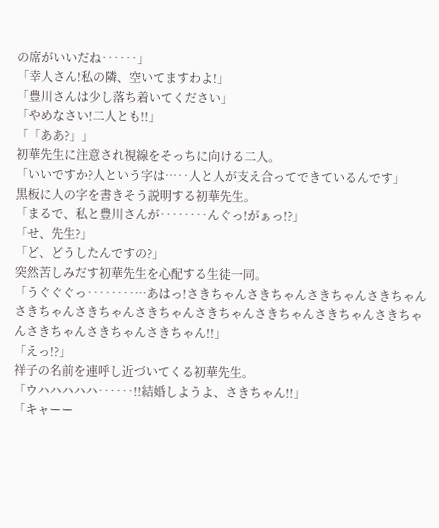の席がいいだね‥‥‥」
「幸人さん!私の隣、空いてますわよ!」
「豊川さんは少し落ち着いてください」
「やめなさい!二人とも!!」
「「ああ?」」
初華先生に注意され視線をそっちに向ける二人。
「いいですか?人という字は…‥人と人が支え合ってできているんです」
黒板に人の字を書きそう説明する初華先生。
「まるで、私と豊川さんが‥‥‥‥んぐっ!がぁっ!?」
「せ、先生?」
「ど、どうしたんですの?」
突然苦しみだす初華先生を心配する生徒一同。
「うぐぐぐっ‥‥‥‥…あはっ!さきちゃんさきちゃんさきちゃんさきちゃんさきちゃんさきちゃんさきちゃんさきちゃんさきちゃんさきちゃんさきちゃんさきちゃんさきちゃんさきちゃん!!」
「えっ!?」
祥子の名前を連呼し近づいてくる初華先生。
「ウハハハハハ‥‥‥!!結婚しようよ、さきちゃん!!」
「キャーー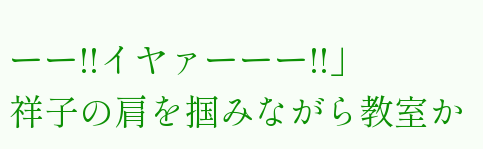ーー!!イヤァーーー!!」
祥子の肩を掴みながら教室か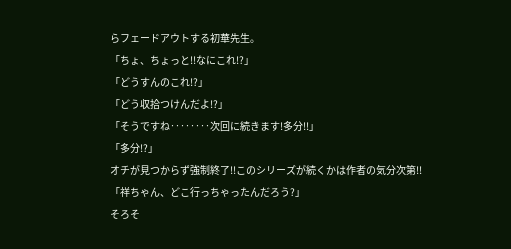らフェードアウトする初華先生。
「ちょ、ちょっと!!なにこれ!?」
「どうすんのこれ!?」
「どう収拾つけんだよ!?」
「そうですね‥‥‥‥次回に続きます!多分!!」
「多分!?」
オチが見つからず強制終了!!このシリーズが続くかは作者の気分次第!!
「祥ちゃん、どこ行っちゃったんだろう?」
そろそ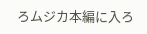ろムジカ本編に入ろ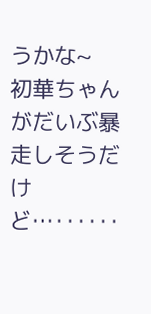うかな~
初華ちゃんがだいぶ暴走しそうだけど…‥‥‥